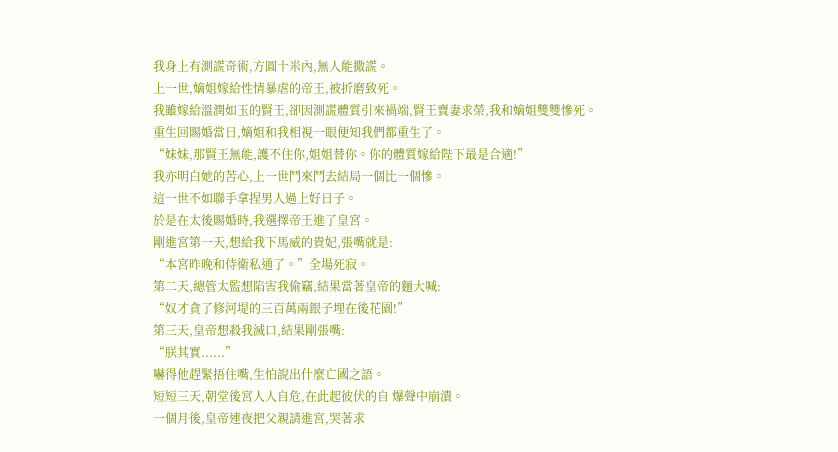我身上有測謊奇術,方圓十米內,無人能撒謊。
上一世,嫡姐嫁給性情暴虐的帝王,被折磨致死。
我雖嫁給溫潤如玉的賢王,卻因測謊體質引來禍端,賢王賣妻求榮,我和嫡姐雙雙慘死。
重生回賜婚當日,嫡姐和我相視一眼便知我們都重生了。
“妹妹,那賢王無能,護不住你,姐姐替你。你的體質嫁給陛下最是合適!”
我亦明白她的苦心,上一世鬥來鬥去結局一個比一個慘。
這一世不如聯手拿捏男人過上好日子。
於是在太後賜婚時,我選擇帝王進了皇宮。
剛進宮第一天,想給我下馬威的貴妃,張嘴就是:
“本宮昨晚和侍衛私通了。”全場死寂。
第二天,總管太監想陷害我偷竊,結果當著皇帝的麵大喊:
“奴才貪了修河堤的三百萬兩銀子埋在後花園!”
第三天,皇帝想殺我滅口,結果剛張嘴:
“朕其實......”
嚇得他趕緊捂住嘴,生怕說出什麼亡國之語。
短短三天,朝堂後宮人人自危,在此起彼伏的自 爆聲中崩潰。
一個月後,皇帝連夜把父親請進宮,哭著求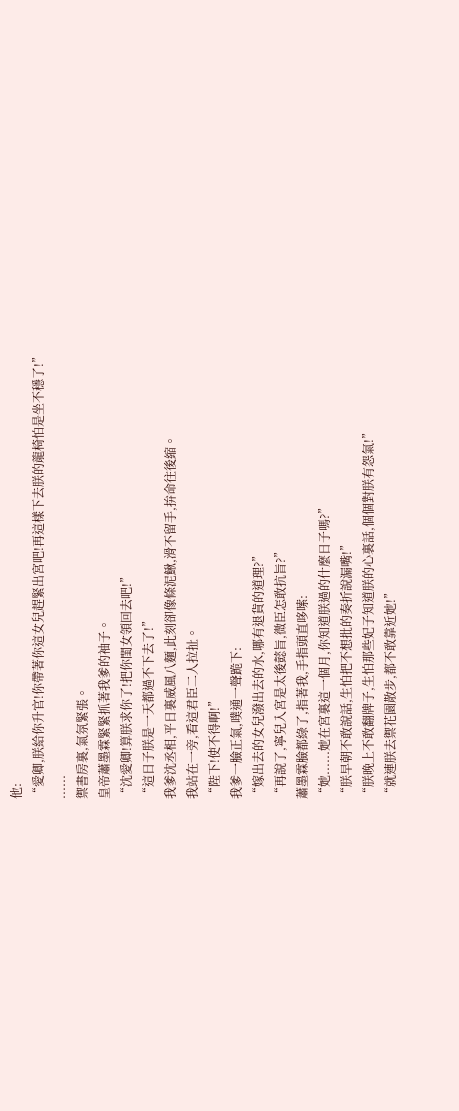他:
“愛卿,朕給你升官!你帶著你這女兒趕緊出宮吧!再這樣下去朕的龍椅怕是坐不穩了!”
......
禦書房裏,氣氛緊張。
皇帝蕭墨霖緊緊抓著我爹的袖子。
“沈愛卿!算朕求你了!把你閨女領回去吧!”
“這日子朕是一天都過不下去了!”
我爹沈丞相,平日裏威風八麵,此刻卻像條泥鰍,滑不留手,拚命往後縮。
我站在一旁,看這君臣二人拉扯。
“陛下!使不得啊!”
我爹一臉正氣,噗通一聲跪下:
“嫁出去的女兒潑出去的水,哪有退貨的道理?”
“再說了,寧兒入宮是太後懿旨,微臣怎敢抗旨?”
蕭墨霖臉都綠了,指著我,手指頭直哆嗦:
“她......她在宮裏這一個月,你知道朕過的什麼日子嗎?”
“朕早朝不敢說話,生怕把不想批的奏折說漏嘴!”
“朕晚上不敢翻牌子,生怕那些妃子知道朕的心裏話,個個對朕有怨氣!”
“就連朕去禦花園散步,都不敢靠近她!”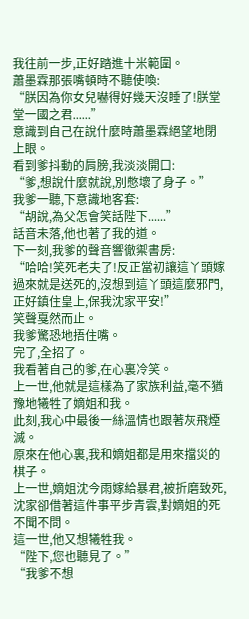我往前一步,正好踏進十米範圍。
蕭墨霖那張嘴頓時不聽使喚:
“朕因為你女兒嚇得好幾天沒睡了!朕堂堂一國之君......”
意識到自己在說什麼時蕭墨霖絕望地閉上眼。
看到爹抖動的肩膀,我淡淡開口:
“爹,想說什麼就說,別憋壞了身子。”
我爹一聽,下意識地客套:
“胡說,為父怎會笑話陛下......”
話音未落,他也著了我的道。
下一刻,我爹的聲音響徹禦書房:
“哈哈!笑死老夫了!反正當初讓這丫頭嫁過來就是送死的,沒想到這丫頭這麼邪門,正好鎮住皇上,保我沈家平安!”
笑聲戛然而止。
我爹驚恐地捂住嘴。
完了,全招了。
我看著自己的爹,在心裏冷笑。
上一世,他就是這樣為了家族利益,毫不猶豫地犧牲了嫡姐和我。
此刻,我心中最後一絲溫情也跟著灰飛煙滅。
原來在他心裏,我和嫡姐都是用來擋災的棋子。
上一世,嫡姐沈今雨嫁給暴君,被折磨致死,沈家卻借著這件事平步青雲,對嫡姐的死不聞不問。
這一世,他又想犧牲我。
“陛下,您也聽見了。”
“我爹不想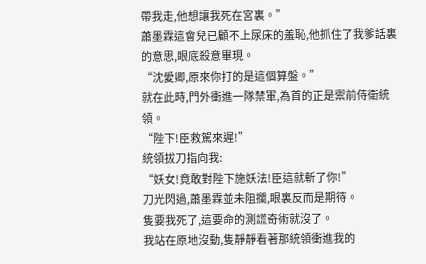帶我走,他想讓我死在宮裏。”
蕭墨霖這會兒已顧不上尿床的羞恥,他抓住了我爹話裏的意思,眼底殺意畢現。
“沈愛卿,原來你打的是這個算盤。”
就在此時,門外衝進一隊禁軍,為首的正是禦前侍衛統領。
“陛下!臣救駕來遲!”
統領拔刀指向我:
“妖女!竟敢對陛下施妖法!臣這就斬了你!”
刀光閃過,蕭墨霖並未阻攔,眼裏反而是期待。
隻要我死了,這要命的測謊奇術就沒了。
我站在原地沒動,隻靜靜看著那統領衝進我的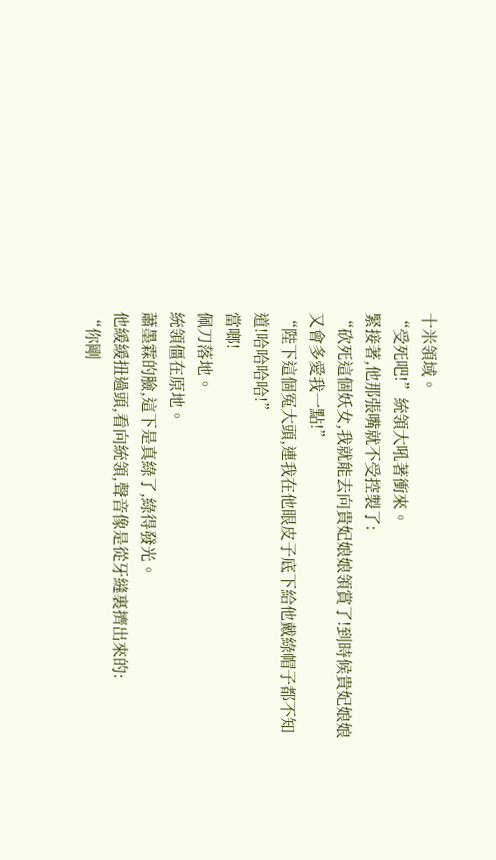十米領域。
“受死吧!”統領大吼著衝來。
緊接著,他那張嘴就不受控製了:
“砍死這個妖女,我就能去向貴妃娘娘領賞了!到時候貴妃娘娘又會多愛我一點!”
“陛下這個冤大頭,連我在他眼皮子底下給他戴綠帽子都不知道!哈哈哈哈!”
當啷!
佩刀落地。
統領僵在原地。
蕭墨霖的臉,這下是真綠了,綠得發光。
他緩緩扭過頭,看向統領,聲音像是從牙縫裏擠出來的:
“你剛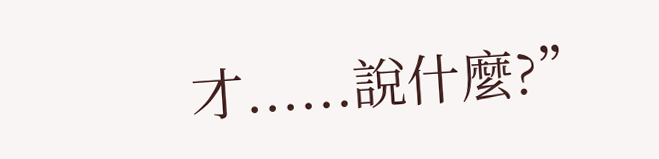才......說什麼?”